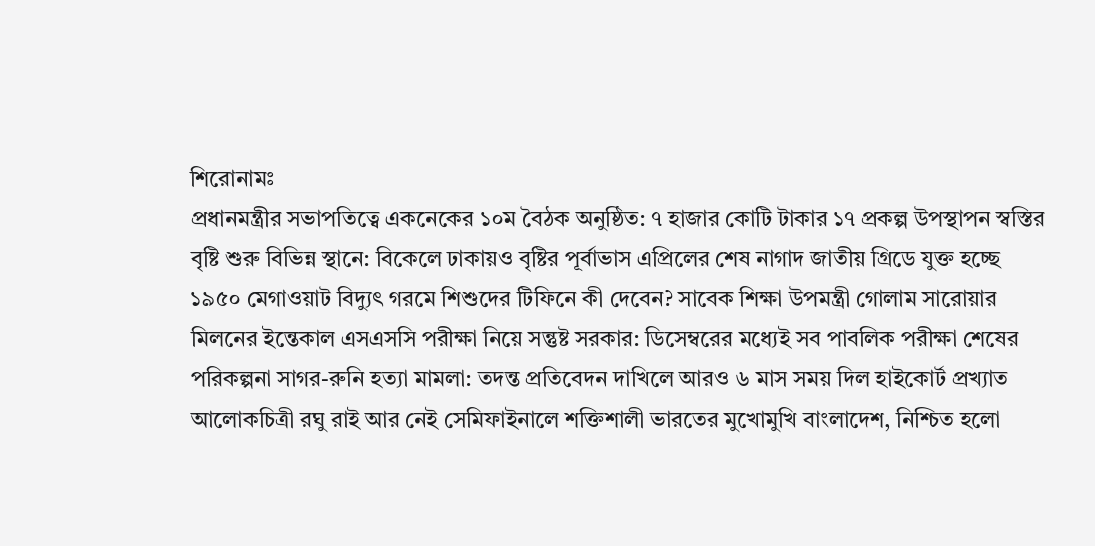শিরোনামঃ
প্রধানমন্ত্রীর সভাপতিত্বে একনেকের ১০ম বৈঠক অনুষ্ঠিত: ৭ হাজার কোটি টাকার ১৭ প্রকল্প উপস্থাপন স্বস্তির বৃষ্টি শুরু বিভিন্ন স্থানে: বিকেলে ঢাকায়ও বৃষ্টির পূর্বাভাস এপ্রিলের শেষ নাগাদ জাতীয় গ্রিডে যুক্ত হচ্ছে ১৯৫০ মেগাওয়াট বিদ্যুৎ গরমে শিশুদের টিফিনে কী দেবেন? সাবেক শিক্ষা উপমন্ত্রী গোলাম সারোয়ার মিলনের ইন্তেকাল এসএসসি পরীক্ষা নিয়ে সন্তুষ্ট সরকার: ডিসেম্বরের মধ্যেই সব পাবলিক পরীক্ষা শেষের পরিকল্পনা সাগর-রুনি হত্যা মামলা: তদন্ত প্রতিবেদন দাখিলে আরও ৬ মাস সময় দিল হাইকোর্ট প্রখ্যাত আলোকচিত্রী রঘু রাই আর নেই সেমিফাইনালে শক্তিশালী ভারতের মুখোমুখি বাংলাদেশ, নিশ্চিত হলো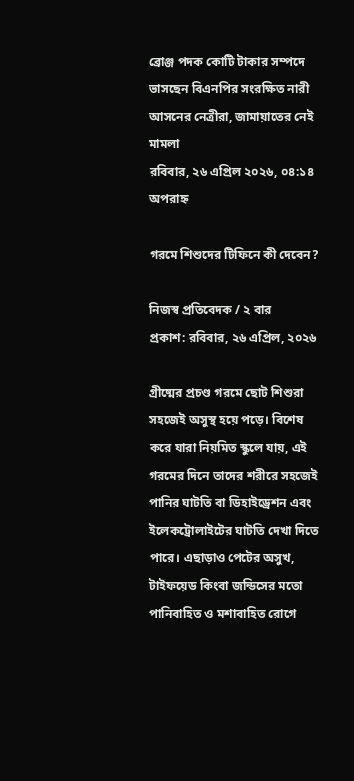ব্রোঞ্জ পদক কোটি টাকার সম্পদে ভাসছেন বিএনপির সংরক্ষিত নারী আসনের নেত্রীরা, জামায়াতের নেই মামলা
রবিবার, ২৬ এপ্রিল ২০২৬, ০৪:১৪ অপরাহ্ন

গরমে শিশুদের টিফিনে কী দেবেন?

নিজস্ব প্রতিবেদক / ২ বার
প্রকাশ: রবিবার, ২৬ এপ্রিল, ২০২৬

গ্রীষ্মের প্রচণ্ড গরমে ছোট শিশুরা সহজেই অসুস্থ হয়ে পড়ে। বিশেষ করে যারা নিয়মিত স্কুলে যায়, এই গরমের দিনে তাদের শরীরে সহজেই পানির ঘাটতি বা ডিহাইড্রেশন এবং ইলেকট্রোলাইটের ঘাটতি দেখা দিতে পারে। এছাড়াও পেটের অসুখ, টাইফয়েড কিংবা জন্ডিসের মতো পানিবাহিত ও মশাবাহিত রোগে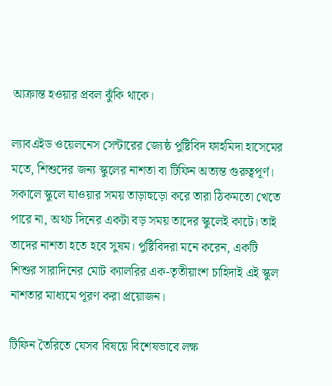আক্রান্ত হওয়ার প্রবল ঝুঁকি থাকে।

ল্যাবএইড ওয়েলনেস সেন্টারের জ্যেষ্ঠ পুষ্টিবিদ ফাহমিদা হাসেমের মতে, শিশুদের জন্য স্কুলের নাশতা বা টিফিন অত্যন্ত গুরুত্বপূর্ণ। সকালে স্কুলে যাওয়ার সময় তাড়াহুড়ো করে তারা ঠিকমতো খেতে পারে না, অথচ দিনের একটা বড় সময় তাদের স্কুলেই কাটে। তাই তাদের নাশতা হতে হবে সুষম। পুষ্টিবিদরা মনে করেন, একটি শিশুর সারাদিনের মোট ক্যালরির এক-তৃতীয়াংশ চাহিদাই এই স্কুল নাশতার মাধ্যমে পূরণ করা প্রয়োজন।

টিফিন তৈরিতে যেসব বিষয়ে বিশেষভাবে লক্ষ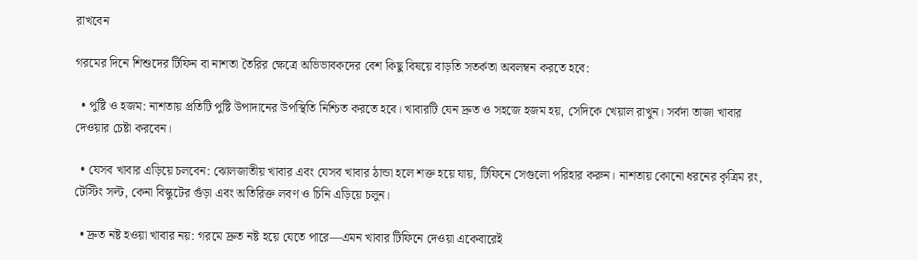রাখবেন

গরমের দিনে শিশুদের টিফিন বা নাশতা তৈরির ক্ষেত্রে অভিভাবকদের বেশ কিছু বিষয়ে বাড়তি সতর্কতা অবলম্বন করতে হবে:

  • পুষ্টি ও হজম: নাশতায় প্রতিটি পুষ্টি উপাদানের উপস্থিতি নিশ্চিত করতে হবে। খাবারটি যেন দ্রুত ও সহজে হজম হয়, সেদিকে খেয়াল রাখুন। সর্বদা তাজা খাবার দেওয়ার চেষ্টা করবেন।

  • যেসব খাবার এড়িয়ে চলবেন: ঝোলজাতীয় খাবার এবং যেসব খাবার ঠান্ডা হলে শক্ত হয়ে যায়, টিফিনে সেগুলো পরিহার করুন। নাশতায় কোনো ধরনের কৃত্রিম রং, টেস্টিং সল্ট, কেনা বিস্কুটের গুঁড়া এবং অতিরিক্ত লবণ ও চিনি এড়িয়ে চলুন।

  • দ্রুত নষ্ট হওয়া খাবার নয়: গরমে দ্রুত নষ্ট হয়ে যেতে পারে—এমন খাবার টিফিনে দেওয়া একেবারেই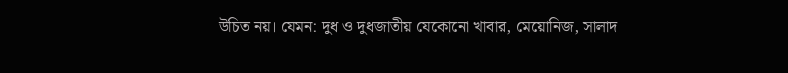উচিত নয়। যেমন: দুধ ও দুধজাতীয় যেকোনো খাবার, মেয়োনিজ, সালাদ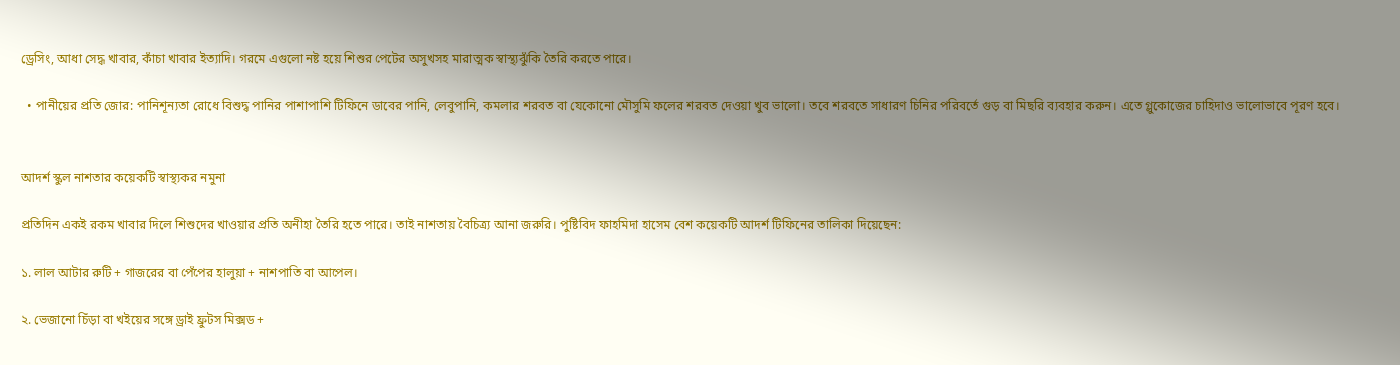ড্রেসিং, আধা সেদ্ধ খাবার, কাঁচা খাবার ইত্যাদি। গরমে এগুলো নষ্ট হয়ে শিশুর পেটের অসুখসহ মারাত্মক স্বাস্থ্যঝুঁকি তৈরি করতে পারে।

  • পানীয়ের প্রতি জোর: পানিশূন্যতা রোধে বিশুদ্ধ পানির পাশাপাশি টিফিনে ডাবের পানি, লেবুপানি, কমলার শরবত বা যেকোনো মৌসুমি ফলের শরবত দেওয়া খুব ভালো। তবে শরবতে সাধারণ চিনির পরিবর্তে গুড় বা মিছরি ব্যবহার করুন। এতে গ্লুকোজের চাহিদাও ভালোভাবে পূরণ হবে।


আদর্শ স্কুল নাশতার কয়েকটি স্বাস্থ্যকর নমুনা

প্রতিদিন একই রকম খাবার দিলে শিশুদের খাওয়ার প্রতি অনীহা তৈরি হতে পারে। তাই নাশতায় বৈচিত্র্য আনা জরুরি। পুষ্টিবিদ ফাহমিদা হাসেম বেশ কয়েকটি আদর্শ টিফিনের তালিকা দিয়েছেন:

১. লাল আটার রুটি + গাজরের বা পেঁপের হালুয়া + নাশপাতি বা আপেল।

২. ভেজানো চিঁড়া বা খইয়ের সঙ্গে ড্রাই ফ্রুটস মিক্সড +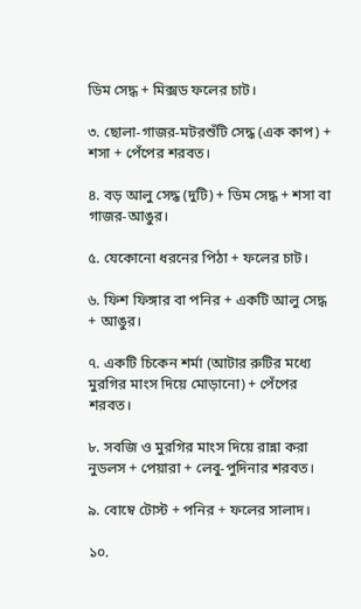ডিম সেদ্ধ + মিক্সড ফলের চাট।

৩. ছোলা-গাজর-মটরশুঁটি সেদ্ধ (এক কাপ) + শসা + পেঁপের শরবত।

৪. বড় আলু সেদ্ধ (দুটি) + ডিম সেদ্ধ + শসা বা গাজর-আঙুর।

৫. যেকোনো ধরনের পিঠা + ফলের চাট।

৬. ফিশ ফিঙ্গার বা পনির + একটি আলু সেদ্ধ + আঙুর।

৭. একটি চিকেন শর্মা (আটার রুটির মধ্যে মুরগির মাংস দিয়ে মোড়ানো) + পেঁপের শরবত।

৮. সবজি ও মুরগির মাংস দিয়ে রান্না করা নুডলস + পেয়ারা + লেবু-পুদিনার শরবত।

৯. বোম্বে টোস্ট + পনির + ফলের সালাদ।

১০.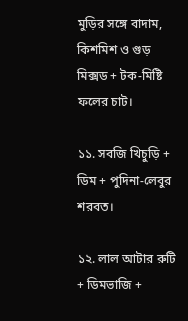মুড়ির সঙ্গে বাদাম, কিশমিশ ও গুড় মিক্সড + টক-মিষ্টি ফলের চাট।

১১. সবজি খিচুড়ি + ডিম + পুদিনা-লেবুর শরবত।

১২. লাল আটার রুটি + ডিমভাজি +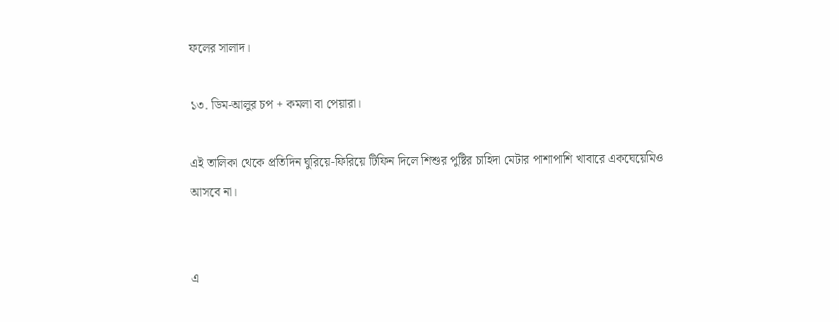ফলের সালাদ।

১৩. ডিম-আলুর চপ + কমলা বা পেয়ারা।

এই তালিকা থেকে প্রতিদিন ঘুরিয়ে-ফিরিয়ে টিফিন দিলে শিশুর পুষ্টির চাহিদা মেটার পাশাপাশি খাবারে একঘেয়েমিও আসবে না।


এ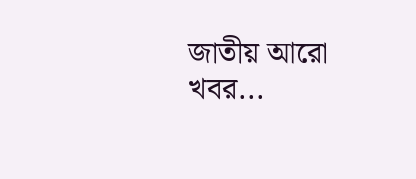জাতীয় আরো খবর...